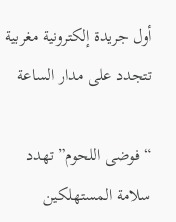أول جريدة إلكترونية مغربية تتجدد على مدار الساعة

“فوضى اللحوم” تهدد سلامة المستهلكين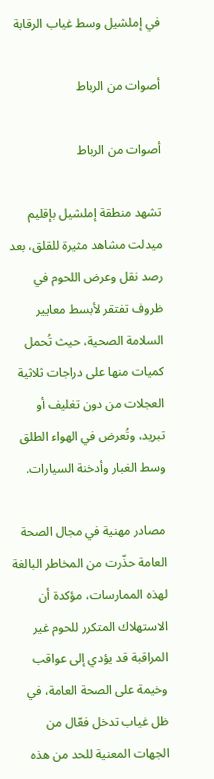في إملشيل وسط غياب الرقابة

أصوات من الرباط

أصوات من الرباط

تشهد منطقة إملشيل بإقليم ميدلت مشاهد مثيرة للقلق، بعد رصد نقل وعرض اللحوم في ظروف تفتقر لأبسط معايير السلامة الصحية، حيث تُحمل كميات منها على دراجات ثلاثية العجلات من دون تغليف أو تبريد، وتُعرض في الهواء الطلق وسط الغبار وأدخنة السيارات.

مصادر مهنية في مجال الصحة العامة حذّرت من المخاطر البالغة لهذه الممارسات، مؤكدة أن الاستهلاك المتكرر للحوم غير المراقبة قد يؤدي إلى عواقب وخيمة على الصحة العامة، في ظل غياب تدخل فعّال من الجهات المعنية للحد من هذه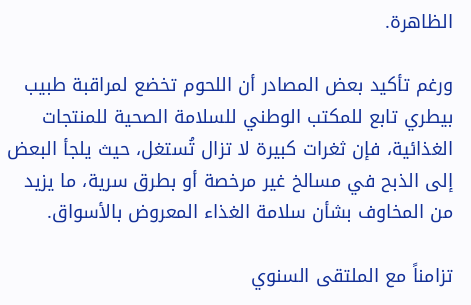الظاهرة.

ورغم تأكيد بعض المصادر أن اللحوم تخضع لمراقبة طبيب بيطري تابع للمكتب الوطني للسلامة الصحية للمنتجات الغذائية، فإن ثغرات كبيرة لا تزال تُستغل، حيث يلجأ البعض إلى الذبح في مسالخ غير مرخصة أو بطرق سرية، ما يزيد من المخاوف بشأن سلامة الغذاء المعروض بالأسواق.

تزامناً مع الملتقى السنوي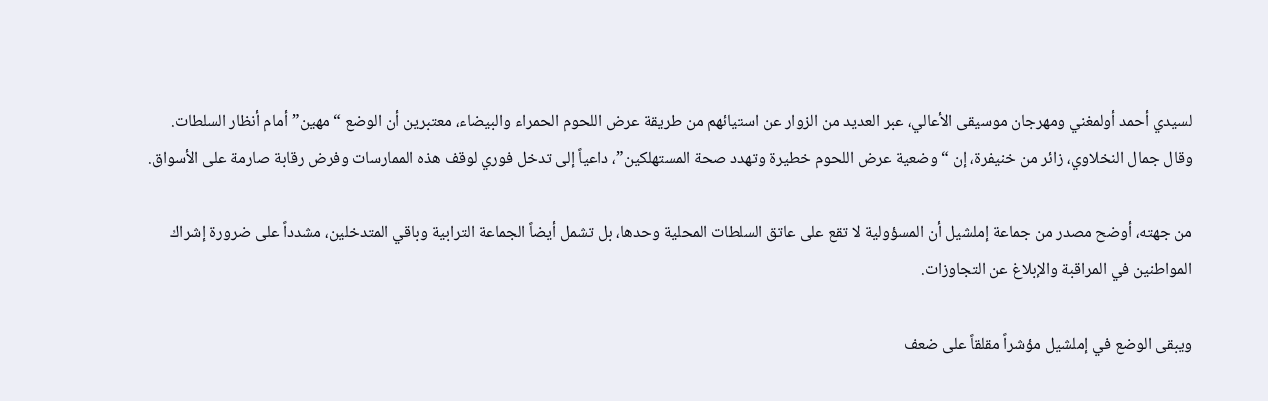لسيدي أحمد أولمغني ومهرجان موسيقى الأعالي، عبر العديد من الزوار عن استيائهم من طريقة عرض اللحوم الحمراء والبيضاء، معتبرين أن الوضع “مهين” أمام أنظار السلطات. وقال جمال النخلاوي، زائر من خنيفرة، إن “وضعية عرض اللحوم خطيرة وتهدد صحة المستهلكين”، داعياً إلى تدخل فوري لوقف هذه الممارسات وفرض رقابة صارمة على الأسواق.

من جهته، أوضح مصدر من جماعة إملشيل أن المسؤولية لا تقع على عاتق السلطات المحلية وحدها، بل تشمل أيضاً الجماعة الترابية وباقي المتدخلين، مشدداً على ضرورة إشراك المواطنين في المراقبة والإبلاغ عن التجاوزات.

ويبقى الوضع في إملشيل مؤشراً مقلقاً على ضعف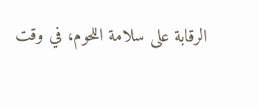الرقابة على سلامة اللحوم، في وقت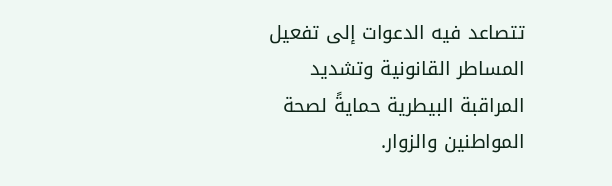تتصاعد فيه الدعوات إلى تفعيل المساطر القانونية وتشديد المراقبة البيطرية حمايةً لصحة المواطنين والزوار.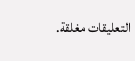التعليقات مغلقة.